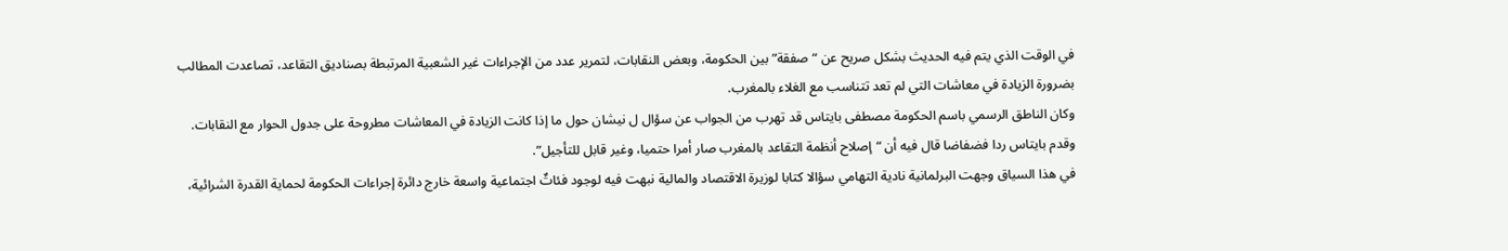في الوقت الذي يتم فيه الحديث بشكل صريح عن “صفقة” بين الحكومة، وبعض النقابات، لتمرير عدد من الإجراءات غير الشعبية المرتبطة بصناديق التقاعد، تصاعدت المطالب بضرورة الزيادة في معاشات التي لم تعد تتناسب مع الغلاء بالمغرب.
وكان الناطق الرسمي باسم الحكومة مصطفى بايتاس قد تهرب من الجواب عن سؤال ل نيشان حول ما إذا كانت الزيادة في المعاشات مطروحة على جدول الحوار مع النقابات.
وقدم بايتاس ردا فضفاضا قال فيه أن “إصلاح أنظمة التقاعد بالمغرب صار أمرا حتميا، وغير قابل للتأجيل”.
في هذا السياق وجهت البرلمانية نادية التهامي سؤالا كتابا لوزيرة الاقتصاد والمالية نبهت فيه لوجود فئاتٌ اجتماعية واسعة خارج دائرة إجراءات الحكومة لحماية القدرة الشرائية،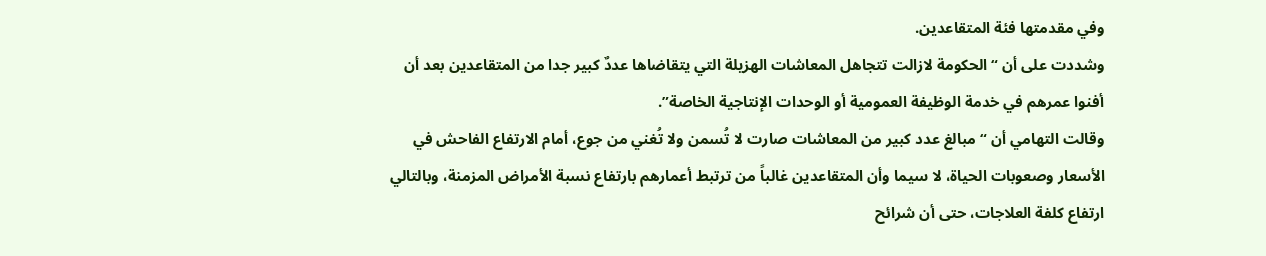وفي مقدمتها فئة المتقاعدين.
وشددت على أن “الحكومة لازالت تتجاهل المعاشات الهزيلة التي يتقاضاها عددٌ كبير جدا من المتقاعدين بعد أن أفنوا عمرهم في خدمة الوظيفة العمومية أو الوحدات الإنتاجية الخاصة”.
وقالت التهامي أن “مبالغ عدد كبير من المعاشات صارت لا تُسمن ولا تُغني من جوع، أمام الارتفاع الفاحش في الأسعار وصعوبات الحياة، لا سيما وأن المتقاعدين غالباً من ترتبط أعمارهم بارتفاع نسبة الأمراض المزمنة، وبالتالي ارتفاع كلفة العلاجات، حتى أن شرائح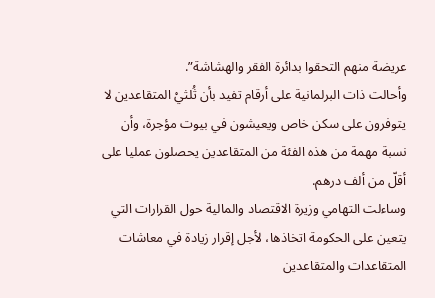عريضة منهم التحقوا بدائرة الفقر والهشاشة”.
وأحالت ذات البرلمانية على أرقام تفيد بأن ثُلثيْ المتقاعدين لا يتوفرون على سكن خاص ويعيشون في بيوت مؤجرة، وأن نسبة مهمة من هذه الفئة من المتقاعدين يحصلون عمليا على أقلّ من ألف درهم.
وساءلت التهامي وزيرة الاقتصاد والمالية حول القرارات التي يتعين على الحكومة اتخاذها، لأجل إقرار زيادة في معاشات المتقاعدات والمتقاعدين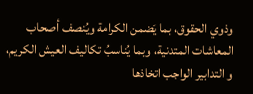وذوي الحقوق، بما يَضمن الكرامة ويُنصف أصحاب المعاشات المتدنية، وبما يُناسبُ تكاليف العيش الكريم، و التدابير الواجب اتخاذها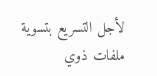لأجل التسريع بتسوية ملفات ذوي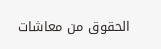الحقوق من معاشات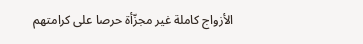الأزواج كاملة غير مجزّأة حرصا على كرامتهم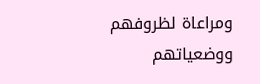ومراعاة لظروفهم ووضعياتهم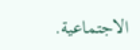الاجتماعية.